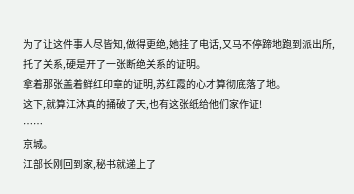为了让这件事人尽皆知,做得更绝,她挂了电话,又马不停蹄地跑到派出所,托了关系,硬是开了一张断绝关系的证明。
拿着那张盖着鲜红印章的证明,苏红霞的心才算彻底落了地。
这下,就算江沐真的捅破了天,也有这张纸给他们家作证!
……
京城。
江部长刚回到家,秘书就递上了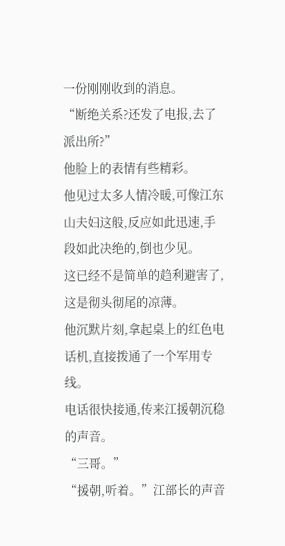一份刚刚收到的消息。
“断绝关系?还发了电报,去了派出所?”
他脸上的表情有些精彩。
他见过太多人情冷暖,可像江东山夫妇这般,反应如此迅速,手段如此决绝的,倒也少见。
这已经不是简单的趋利避害了,这是彻头彻尾的凉薄。
他沉默片刻,拿起桌上的红色电话机,直接拨通了一个军用专线。
电话很快接通,传来江援朝沉稳的声音。
“三哥。”
“援朝,听着。”江部长的声音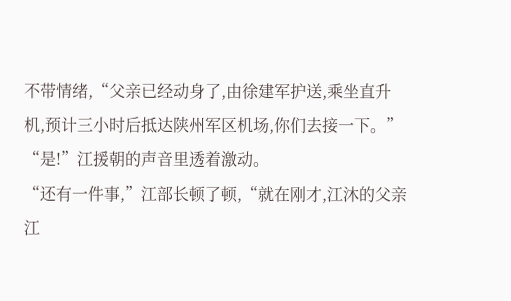不带情绪,“父亲已经动身了,由徐建军护送,乘坐直升机,预计三小时后抵达陕州军区机场,你们去接一下。”
“是!”江援朝的声音里透着激动。
“还有一件事,”江部长顿了顿,“就在刚才,江沐的父亲江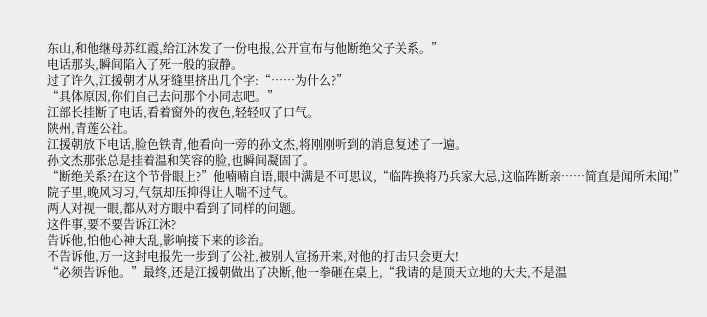东山,和他继母苏红霞,给江沐发了一份电报,公开宣布与他断绝父子关系。”
电话那头,瞬间陷入了死一般的寂静。
过了许久,江援朝才从牙缝里挤出几个字:“……为什么?”
“具体原因,你们自己去问那个小同志吧。”
江部长挂断了电话,看着窗外的夜色,轻轻叹了口气。
陕州,青莲公社。
江援朝放下电话,脸色铁青,他看向一旁的孙文杰,将刚刚听到的消息复述了一遍。
孙文杰那张总是挂着温和笑容的脸,也瞬间凝固了。
“断绝关系?在这个节骨眼上?”他喃喃自语,眼中满是不可思议,“临阵换将乃兵家大忌,这临阵断亲……简直是闻所未闻!”
院子里,晚风习习,气氛却压抑得让人喘不过气。
两人对视一眼,都从对方眼中看到了同样的问题。
这件事,要不要告诉江沐?
告诉他,怕他心神大乱,影响接下来的诊治。
不告诉他,万一这封电报先一步到了公社,被别人宣扬开来,对他的打击只会更大!
“必须告诉他。”最终,还是江援朝做出了决断,他一拳砸在桌上,“我请的是顶天立地的大夫,不是温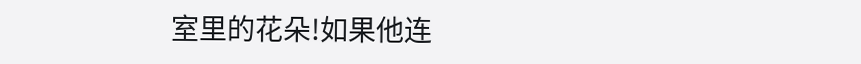室里的花朵!如果他连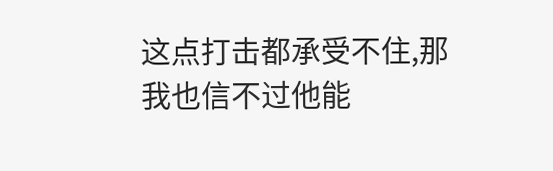这点打击都承受不住,那我也信不过他能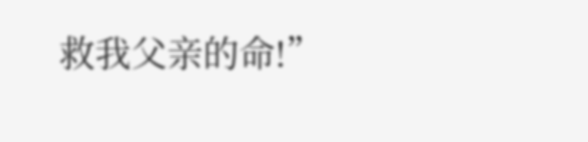救我父亲的命!”